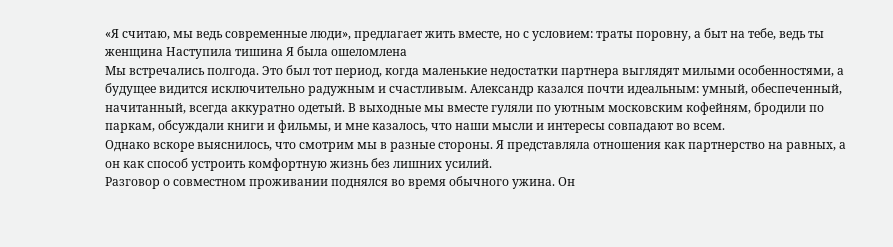«Я считаю, мы ведь современные люди», предлагает жить вместе, но с условием: траты поровну, а быт на тебе, ведь ты женщина Наступила тишина Я была ошеломлена
Мы встречались полгода. Это был тот период, когда маленькие недостатки партнера выглядят милыми особенностями, а будущее видится исключительно радужным и счастливым. Александр казался почти идеальным: умный, обеспеченный, начитанный, всегда аккуратно одетый. В выходные мы вместе гуляли по уютным московским кофейням, бродили по паркам, обсуждали книги и фильмы, и мне казалось, что наши мысли и интересы совпадают во всем.
Однако вскоре выяснилось, что смотрим мы в разные стороны. Я представляла отношения как партнерство на равных, а он как способ устроить комфортную жизнь без лишних усилий.
Разговор о совместном проживании поднялся во время обычного ужина. Он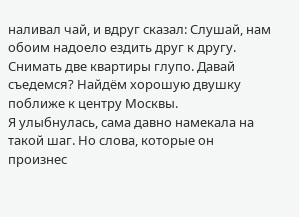наливал чай, и вдруг сказал: Слушай, нам обоим надоело ездить друг к другу. Снимать две квартиры глупо. Давай съедемся? Найдём хорошую двушку поближе к центру Москвы.
Я улыбнулась, сама давно намекала на такой шаг. Но слова, которые он произнес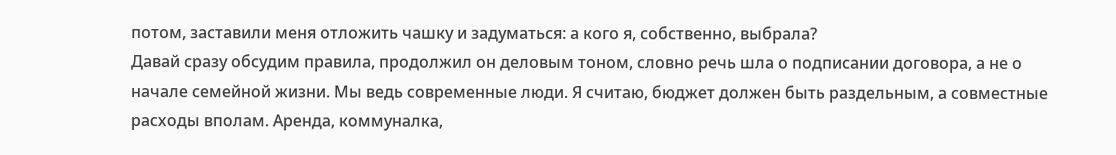потом, заставили меня отложить чашку и задуматься: а кого я, собственно, выбрала?
Давай сразу обсудим правила, продолжил он деловым тоном, словно речь шла о подписании договора, а не о начале семейной жизни. Мы ведь современные люди. Я считаю, бюджет должен быть раздельным, а совместные расходы вполам. Аренда, коммуналка,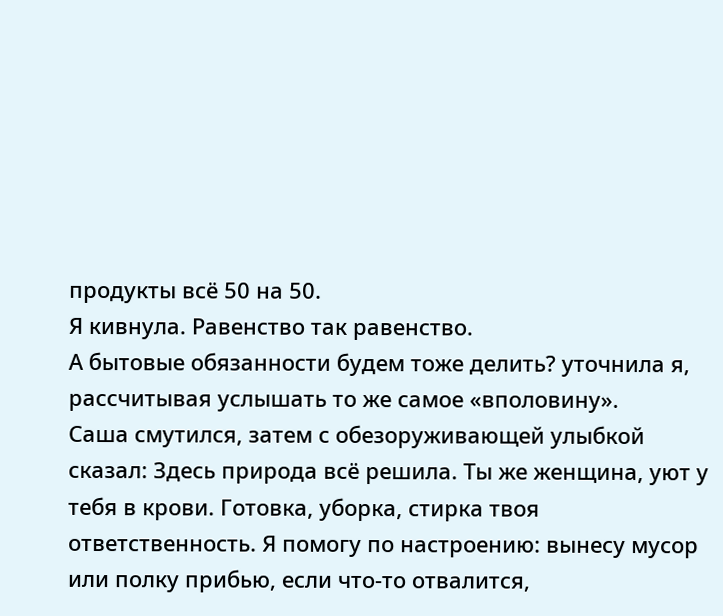продукты всё 50 на 50.
Я кивнула. Равенство так равенство.
А бытовые обязанности будем тоже делить? уточнила я, рассчитывая услышать то же самое «вполовину».
Саша смутился, затем с обезоруживающей улыбкой сказал: Здесь природа всё решила. Ты же женщина, уют у тебя в крови. Готовка, уборка, стирка твоя ответственность. Я помогу по настроению: вынесу мусор или полку прибью, если что-то отвалится,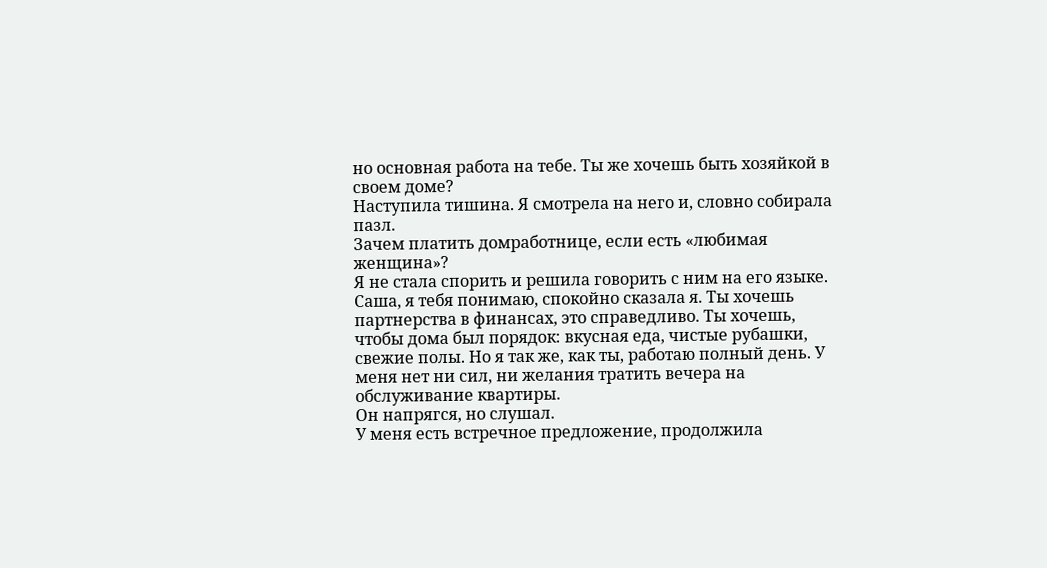но основная работа на тебе. Ты же хочешь быть хозяйкой в своем доме?
Наступила тишина. Я смотрела на него и, словно собирала пазл.
Зачем платить домработнице, если есть «любимая женщина»?
Я не стала спорить и решила говорить с ним на его языке.
Саша, я тебя понимаю, спокойно сказала я. Ты хочешь партнерства в финансах, это справедливо. Ты хочешь, чтобы дома был порядок: вкусная еда, чистые рубашки, свежие полы. Но я так же, как ты, работаю полный день. У меня нет ни сил, ни желания тратить вечера на обслуживание квартиры.
Он напрягся, но слушал.
У меня есть встречное предложение, продолжила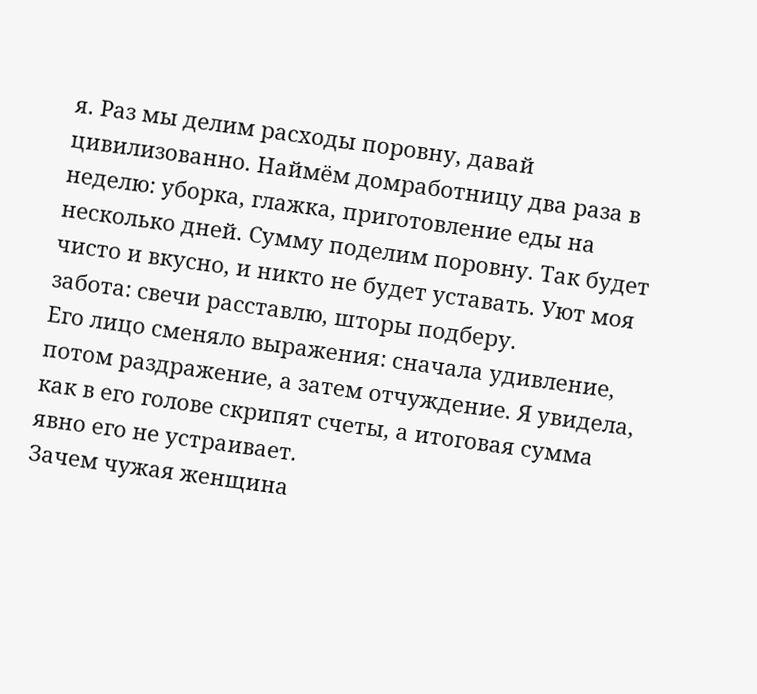я. Раз мы делим расходы поровну, давай цивилизованно. Наймём домработницу два раза в неделю: уборка, глажка, приготовление еды на несколько дней. Сумму поделим поровну. Так будет чисто и вкусно, и никто не будет уставать. Уют моя забота: свечи расставлю, шторы подберу.
Его лицо сменяло выражения: сначала удивление, потом раздражение, а затем отчуждение. Я увидела, как в его голове скрипят счеты, а итоговая сумма явно его не устраивает.
Зачем чужая женщина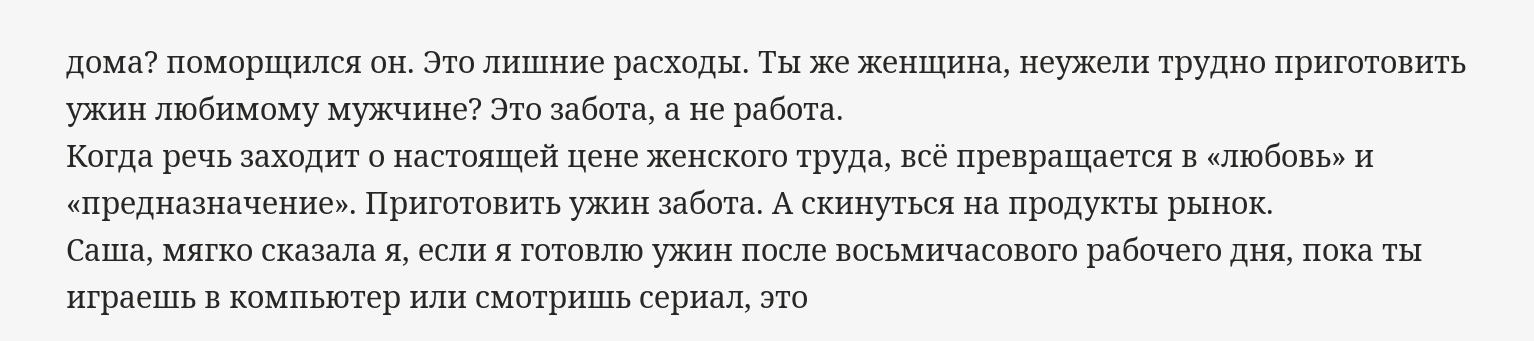дома? поморщился он. Это лишние расходы. Ты же женщина, неужели трудно приготовить ужин любимому мужчине? Это забота, а не работа.
Когда речь заходит о настоящей цене женского труда, всё превращается в «любовь» и «предназначение». Приготовить ужин забота. А скинуться на продукты рынок.
Саша, мягко сказала я, если я готовлю ужин после восьмичасового рабочего дня, пока ты играешь в компьютер или смотришь сериал, это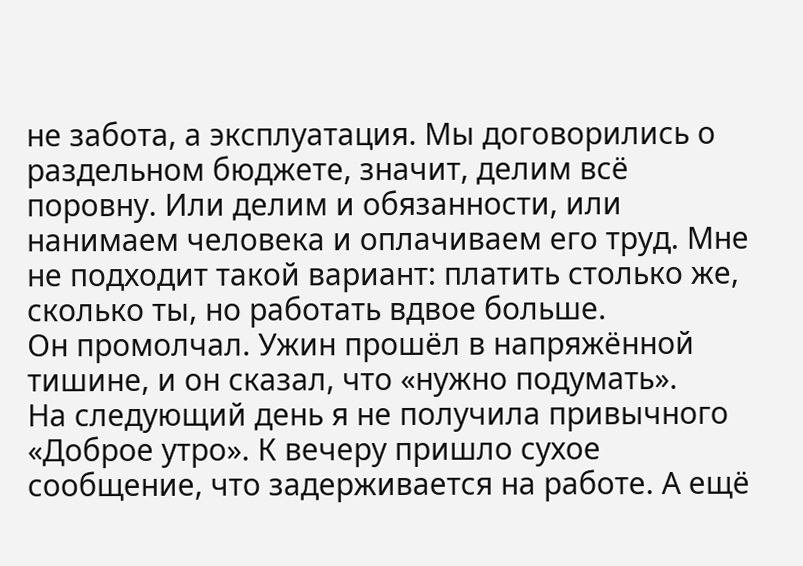не забота, а эксплуатация. Мы договорились о раздельном бюджете, значит, делим всё поровну. Или делим и обязанности, или нанимаем человека и оплачиваем его труд. Мне не подходит такой вариант: платить столько же, сколько ты, но работать вдвое больше.
Он промолчал. Ужин прошёл в напряжённой тишине, и он сказал, что «нужно подумать».
На следующий день я не получила привычного «Доброе утро». К вечеру пришло сухое сообщение, что задерживается на работе. А ещё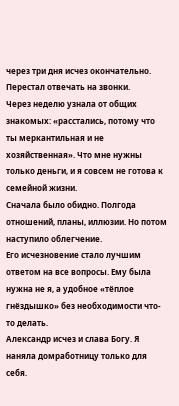через три дня исчез окончательно. Перестал отвечать на звонки.
Через неделю узнала от общих знакомых: «расстались, потому что ты меркантильная и не хозяйственная». Что мне нужны только деньги, и я совсем не готова к семейной жизни.
Сначала было обидно. Полгода отношений, планы, иллюзии. Но потом наступило облегчение.
Его исчезновение стало лучшим ответом на все вопросы. Ему была нужна не я, а удобное «тёплое гнёздышко» без необходимости что-то делать.
Александр исчез и слава Богу. Я наняла домработницу только для себя.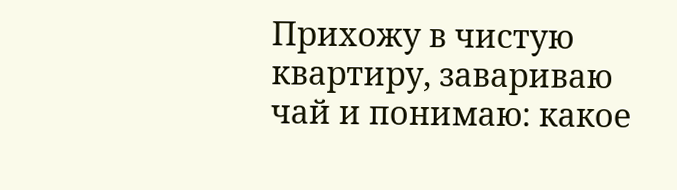Прихожу в чистую квартиру, завариваю чай и понимаю: какое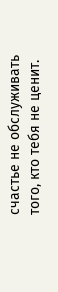счастье не обслуживать того, кто тебя не ценит.